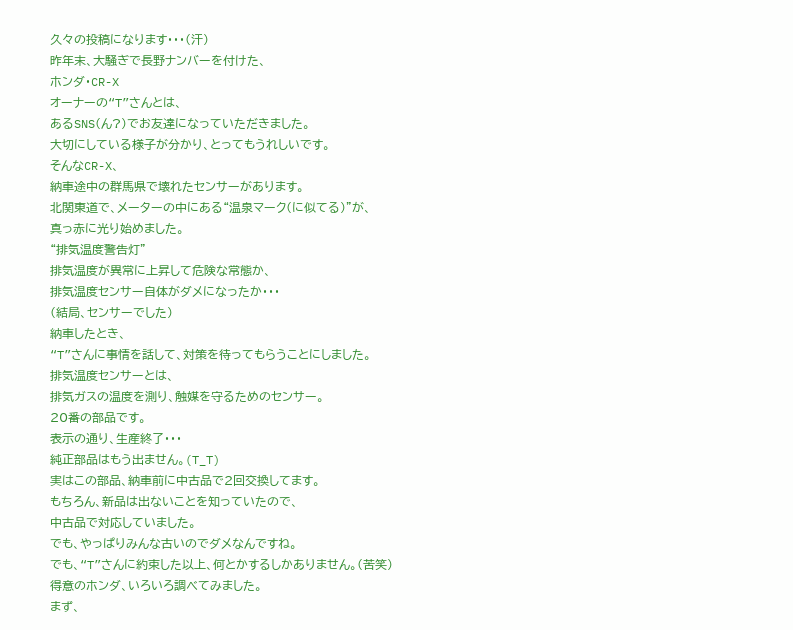久々の投稿になります・・・(汗)
昨年末、大騒ぎで長野ナンバーを付けた、
ホンダ・CR-X
オーナーの“T”さんとは、
あるSNS(ん?)でお友達になっていただきました。
大切にしている様子が分かり、とってもうれしいです。
そんなCR-X、
納車途中の群馬県で壊れたセンサーがあります。
北関東道で、メーターの中にある“温泉マーク(に似てる)”が、
真っ赤に光り始めました。
“排気温度警告灯”
排気温度が異常に上昇して危険な常態か、
排気温度センサー自体がダメになったか・・・
(結局、センサーでした)
納車したとき、
“T”さんに事情を話して、対策を待ってもらうことにしました。
排気温度センサーとは、
排気ガスの温度を測り、触媒を守るためのセンサー。
20番の部品です。
表示の通り、生産終了・・・
純正部品はもう出ません。(T_T)
実はこの部品、納車前に中古品で2回交換してます。
もちろん、新品は出ないことを知っていたので、
中古品で対応していました。
でも、やっぱりみんな古いのでダメなんですね。
でも、“T”さんに約束した以上、何とかするしかありません。(苦笑)
得意のホンダ、いろいろ調べてみました。
まず、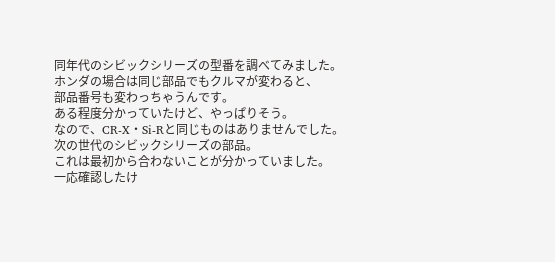同年代のシビックシリーズの型番を調べてみました。
ホンダの場合は同じ部品でもクルマが変わると、
部品番号も変わっちゃうんです。
ある程度分かっていたけど、やっぱりそう。
なので、CR-X・Si-Rと同じものはありませんでした。
次の世代のシビックシリーズの部品。
これは最初から合わないことが分かっていました。
一応確認したけ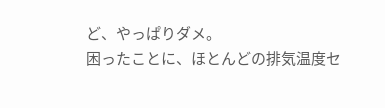ど、やっぱりダメ。
困ったことに、ほとんどの排気温度セ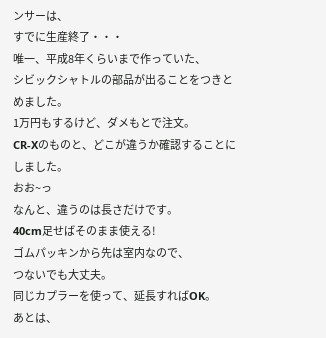ンサーは、
すでに生産終了・・・
唯一、平成8年くらいまで作っていた、
シビックシャトルの部品が出ることをつきとめました。
1万円もするけど、ダメもとで注文。
CR-Xのものと、どこが違うか確認することにしました。
おお~っ
なんと、違うのは長さだけです。
40cm足せばそのまま使える!
ゴムパッキンから先は室内なので、
つないでも大丈夫。
同じカプラーを使って、延長すればOK。
あとは、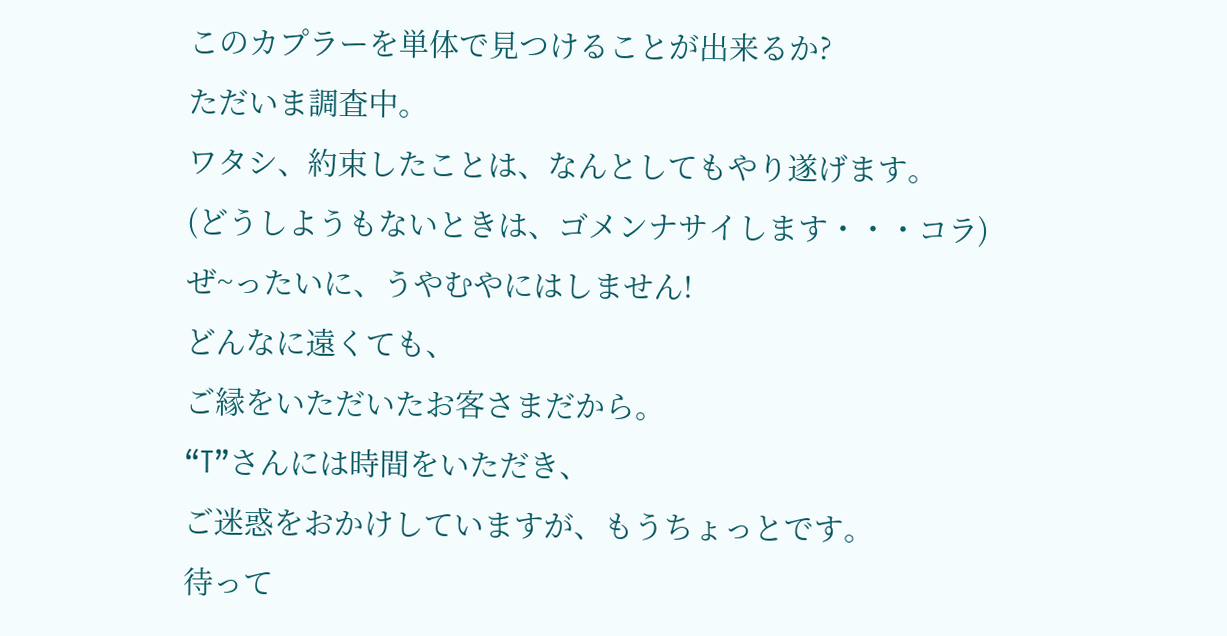このカプラーを単体で見つけることが出来るか?
ただいま調査中。
ワタシ、約束したことは、なんとしてもやり遂げます。
(どうしようもないときは、ゴメンナサイします・・・コラ)
ぜ~ったいに、うやむやにはしません!
どんなに遠くても、
ご縁をいただいたお客さまだから。
“T”さんには時間をいただき、
ご迷惑をおかけしていますが、もうちょっとです。
待って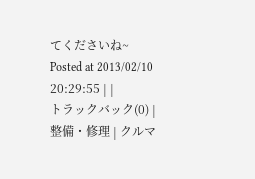てくださいね~
Posted at 2013/02/10 20:29:55 | |
トラックバック(0) |
整備・修理 | クルマ